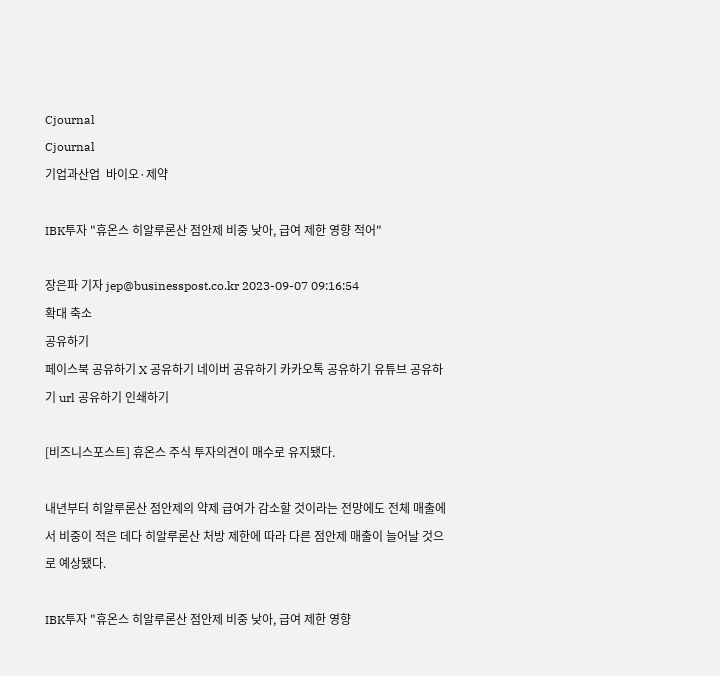Cjournal
Cjournal
기업과산업  바이오·제약

IBK투자 "휴온스 히알루론산 점안제 비중 낮아, 급여 제한 영향 적어"

장은파 기자 jep@businesspost.co.kr 2023-09-07 09:16:54
확대 축소
공유하기
페이스북 공유하기 X 공유하기 네이버 공유하기 카카오톡 공유하기 유튜브 공유하기 url 공유하기 인쇄하기

[비즈니스포스트] 휴온스 주식 투자의견이 매수로 유지됐다.

내년부터 히알루론산 점안제의 약제 급여가 감소할 것이라는 전망에도 전체 매출에서 비중이 적은 데다 히알루론산 처방 제한에 따라 다른 점안제 매출이 늘어날 것으로 예상됐다.

IBK투자 "휴온스 히알루론산 점안제 비중 낮아, 급여 제한 영향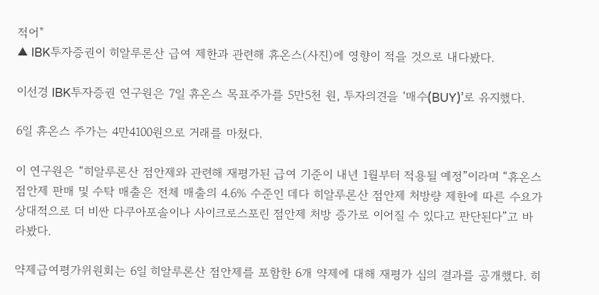적어"
▲ IBK투자증권이 히알루론산 급여 제한과 관련해 휴온스(사진)에 영향이 적을 것으로 내다봤다.

이선경 IBK투자증권 연구원은 7일 휴온스 목표주가를 5만5천 원, 투자의견을 ‘매수(BUY)’로 유지했다.

6일 휴온스 주가는 4만4100원으로 거래를 마쳤다.

이 연구원은 “히알루론산 점안제와 관련해 재평가된 급여 기준이 내년 1월부터 적용될 예정”이라며 “휴온스 점안제 판매 및 수탁 매출은 전체 매출의 4.6% 수준인 데다 히알루론산 점안제 처방량 제한에 따른 수요가 상대적으로 더 비싼 다쿠아포솔이나 사이크로스포린 점안제 처방 증가로 이어질 수 있다고 판단된다”고 바라봤다.

약제급여평가위원회는 6일 히알루론산 점안제를 포함한 6개 약제에 대해 재평가 심의 결과를 공개했다. 히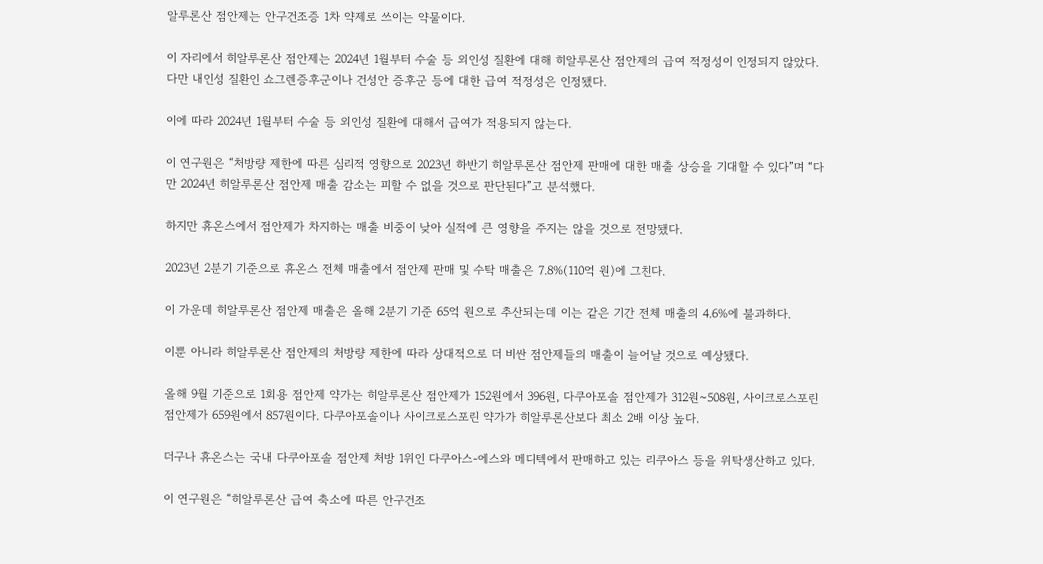알루론산 점안제는 안구건조증 1차 약제로 쓰이는 약물이다.

이 자리에서 히알루론산 점안제는 2024년 1월부터 수술 등 외인성 질환에 대해 히알루론산 점안제의 급여 적정성이 인정되지 않았다. 다만 내인성 질환인 쇼그렌증후군이나 건성안 증후군 등에 대한 급여 적정성은 인정됐다.

이에 따라 2024년 1월부터 수술 등 외인성 질환에 대해서 급여가 적용되지 않는다.

이 연구원은 “처방량 제한에 따른 심리적 영향으로 2023년 하반기 히알루론산 점안제 판매에 대한 매출 상승을 기대할 수 있다”며 “다만 2024년 히알루론산 점안제 매출 감소는 피할 수 없을 것으로 판단된다”고 분석했다.

하지만 휴온스에서 점안제가 차지하는 매출 비중이 낮아 실적에 큰 영향을 주지는 않을 것으로 전망됐다.

2023년 2분기 기준으로 휴온스 전체 매출에서 점안제 판매 및 수탁 매출은 7.8%(110억 원)에 그친다.

이 가운데 히알루론산 점안제 매출은 올해 2분기 기준 65억 원으로 추산되는데 이는 같은 기간 전체 매출의 4.6%에 불과하다.

이뿐 아니라 히알루론산 점안제의 처방량 제한에 따라 상대적으로 더 비싼 점안제들의 매출이 늘어날 것으로 예상됐다.

올해 9월 기준으로 1회용 점안제 약가는 히알루론산 점안제가 152원에서 396원, 다쿠아포솔 점안제가 312원~508원, 사이크로스포린 점안제가 659원에서 857원이다. 다쿠아포솔이나 사이크로스포린 약가가 히알루론산보다 최소 2배 이상 높다.

더구나 휴온스는 국내 다쿠아포솔 점안제 처방 1위인 다쿠아스-에스와 메디텍에서 판매하고 있는 리쿠아스 등을 위탁생산하고 있다.

이 연구원은 “히알루론산 급여 축소에 따른 안구건조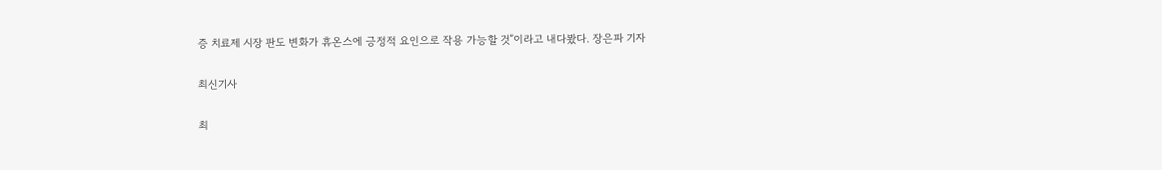증 치료제 시장 판도 변화가 휴온스에 긍정적 요인으로 작용 가능할 것”이라고 내다봤다. 장은파 기자

최신기사

최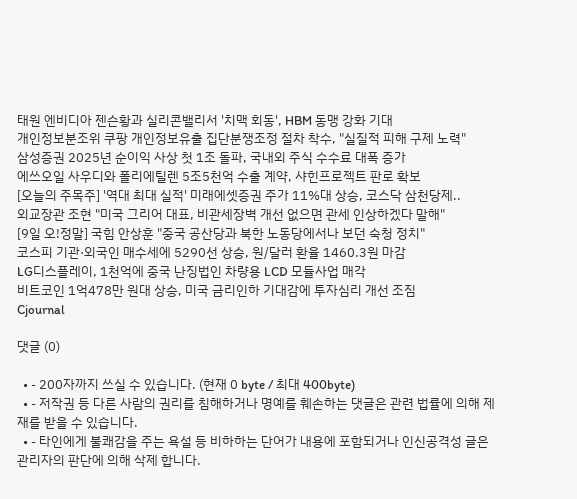태원 엔비디아 젠슨황과 실리콘밸리서 '치맥 회동', HBM 동맹 강화 기대
개인정보분조위 쿠팡 개인정보유출 집단분쟁조정 절차 착수, "실질적 피해 구제 노력"
삼성증권 2025년 순이익 사상 첫 1조 돌파, 국내외 주식 수수료 대폭 증가
에쓰오일 사우디와 폴리에틸렌 5조5천억 수출 계약, 샤힌프로젝트 판로 확보
[오늘의 주목주] '역대 최대 실적' 미래에셋증권 주가 11%대 상승, 코스닥 삼천당제..
외교장관 조현 "미국 그리어 대표, 비관세장벽 개선 없으면 관세 인상하겠다 말해"
[9일 오!정말] 국힘 안상훈 "중국 공산당과 북한 노동당에서나 보던 숙청 정치"
코스피 기관·외국인 매수세에 5290선 상승, 원/달러 환율 1460.3원 마감
LG디스플레이, 1천억에 중국 난징법인 차량용 LCD 모듈사업 매각
비트코인 1억478만 원대 상승, 미국 금리인하 기대감에 투자심리 개선 조짐
Cjournal

댓글 (0)

  • - 200자까지 쓰실 수 있습니다. (현재 0 byte / 최대 400byte)
  • - 저작권 등 다른 사람의 권리를 침해하거나 명예를 훼손하는 댓글은 관련 법률에 의해 제재를 받을 수 있습니다.
  • - 타인에게 불쾌감을 주는 욕설 등 비하하는 단어가 내용에 포함되거나 인신공격성 글은 관리자의 판단에 의해 삭제 합니다.